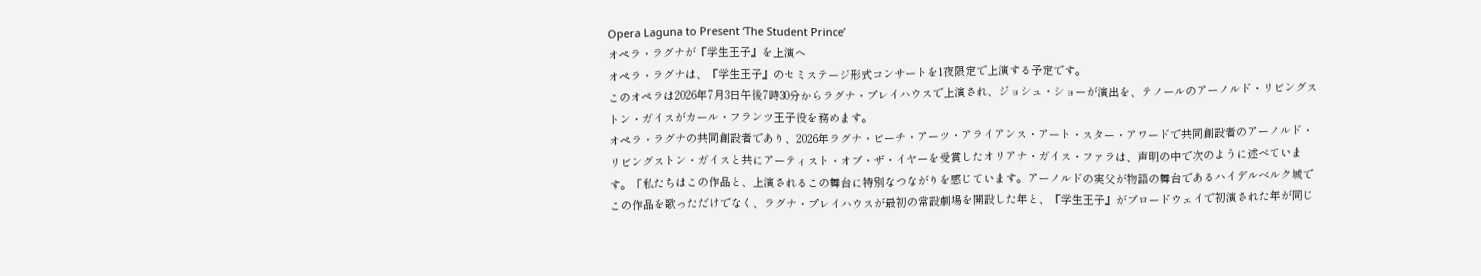Opera Laguna to Present ‘The Student Prince’
オペラ・ラグナが『学生王子』を上演へ
オペラ・ラグナは、『学生王子』のセミステージ形式コンサートを1夜限定で上演する予定です。
このオペラは2026年7月3日午後7時30分からラグナ・プレイハウスで上演され、ジョシュ・ショーが演出を、テノールのアーノルド・リビングストン・ガイスがカール・フランツ王子役を務めます。
オペラ・ラグナの共同創設者であり、2026年ラグナ・ビーチ・アーツ・アライアンス・アート・スター・アワードで共同創設者のアーノルド・リビングストン・ガイスと共にアーティスト・オブ・ザ・イヤーを受賞したオリアナ・ガイス・ファラは、声明の中で次のように述べています。「私たちはこの作品と、上演されるこの舞台に特別なつながりを感じています。アーノルドの実父が物語の舞台であるハイデルベルク城でこの作品を歌っただけでなく、ラグナ・プレイハウスが最初の常設劇場を開設した年と、『学生王子』がブロードウェイで初演された年が同じ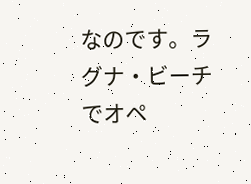なのです。ラグナ・ビーチでオペ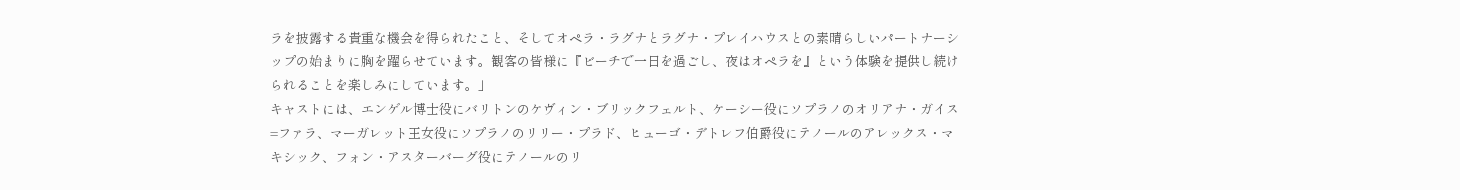ラを披露する貴重な機会を得られたこと、そしてオペラ・ラグナとラグナ・プレイハウスとの素晴らしいパートナーシップの始まりに胸を躍らせています。観客の皆様に『ビーチで一日を過ごし、夜はオペラを』という体験を提供し続けられることを楽しみにしています。」
キャストには、エンゲル博士役にバリトンのケヴィン・ブリックフェルト、ケーシー役にソプラノのオリアナ・ガイス=ファラ、マーガレット王女役にソプラノのリリー・プラド、ヒューゴ・デトレフ伯爵役にテノールのアレックス・マキシック、フォン・アスターバーグ役にテノールのリ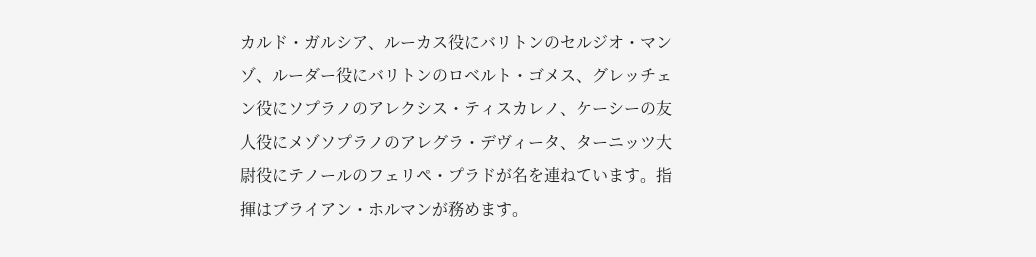カルド・ガルシア、ルーカス役にバリトンのセルジオ・マンゾ、ルーダー役にバリトンのロベルト・ゴメス、グレッチェン役にソプラノのアレクシス・ティスカレノ、ケーシーの友人役にメゾソプラノのアレグラ・デヴィータ、ターニッツ大尉役にテノールのフェリペ・プラドが名を連ねています。指揮はブライアン・ホルマンが務めます。